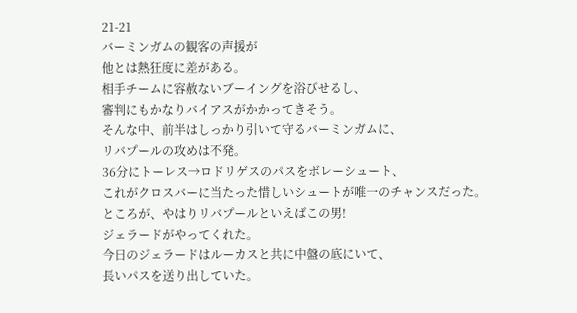21-21
バーミンガムの観客の声援が
他とは熱狂度に差がある。
相手チームに容赦ないブーイングを浴びせるし、
審判にもかなりバイアスがかかってきそう。
そんな中、前半はしっかり引いて守るバーミンガムに、
リバプールの攻めは不発。
36分にトーレス→ロドリゲスのパスをボレーシュート、
これがクロスバーに当たった惜しいシュートが唯一のチャンスだった。
ところが、やはりリバプールといえばこの男!
ジェラードがやってくれた。
今日のジェラードはルーカスと共に中盤の底にいて、
長いパスを送り出していた。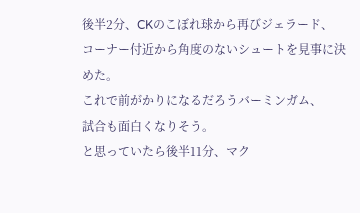後半2分、CKのこぼれ球から再びジェラード、
コーナー付近から角度のないシュートを見事に決めた。
これで前がかりになるだろうバーミンガム、
試合も面白くなりそう。
と思っていたら後半11分、マク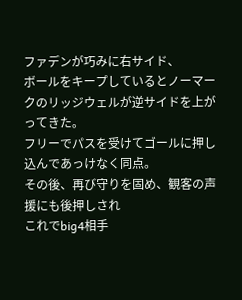ファデンが巧みに右サイド、
ボールをキープしているとノーマークのリッジウェルが逆サイドを上がってきた。
フリーでパスを受けてゴールに押し込んであっけなく同点。
その後、再び守りを固め、観客の声援にも後押しされ
これでbig4相手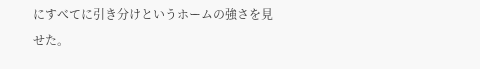にすべてに引き分けというホームの強さを見せた。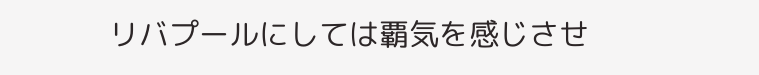リバプールにしては覇気を感じさせ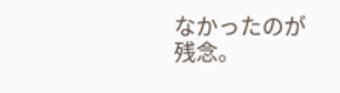なかったのが残念。